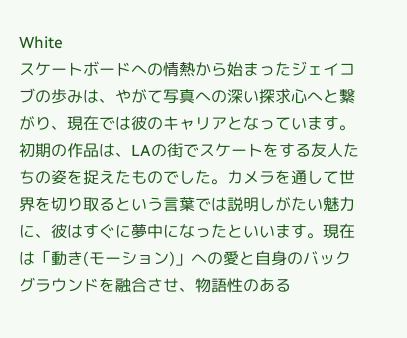White
スケートボードへの情熱から始まったジェイコブの歩みは、やがて写真への深い探求心へと繋がり、現在では彼のキャリアとなっています。初期の作品は、LAの街でスケートをする友人たちの姿を捉えたものでした。カメラを通して世界を切り取るという言葉では説明しがたい魅力に、彼はすぐに夢中になったといいます。現在は「動き(モーション)」への愛と自身のバックグラウンドを融合させ、物語性のある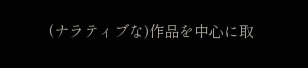(ナラティブな)作品を中心に取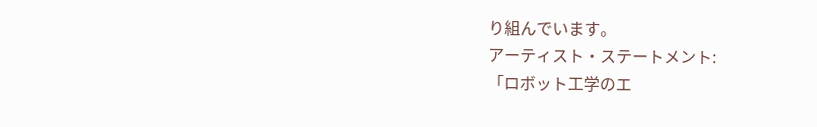り組んでいます。
アーティスト・ステートメント:
「ロボット工学のエ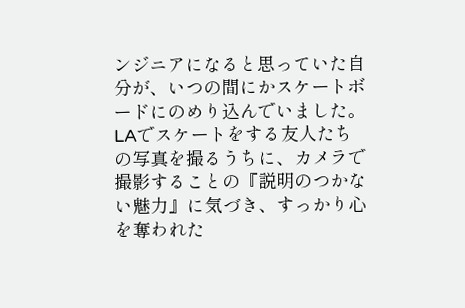ンジニアになると思っていた自分が、いつの間にかスケートボードにのめり込んでいました。LAでスケートをする友人たちの写真を撮るうちに、カメラで撮影することの『説明のつかない魅力』に気づき、すっかり心を奪われた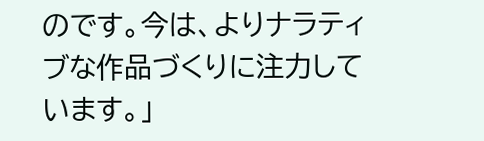のです。今は、よりナラティブな作品づくりに注力しています。」